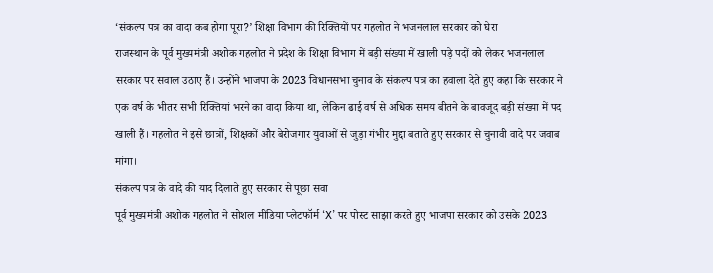‘संकल्प पत्र का वादा कब होगा पूरा?’ शिक्षा विभाग की रिक्तियों पर गहलोत ने भजनलाल सरकार को घेरा
राजस्थान के पूर्व मुख्यमंत्री अशोक गहलोत ने प्रदेश के शिक्षा विभाग में बड़ी संख्या में खाली पड़े पदों को लेकर भजनलाल सरकार पर सवाल उठाए हैं। उन्होंने भाजपा के 2023 विधानसभा चुनाव के संकल्प पत्र का हवाला देते हुए कहा कि सरकार ने एक वर्ष के भीतर सभी रिक्तियां भरने का वादा किया था, लेकिन ढाई वर्ष से अधिक समय बीतने के बावजूद बड़ी संख्या में पद खाली हैं। गहलोत ने इसे छात्रों, शिक्षकों और बेरोजगार युवाओं से जुड़ा गंभीर मुद्दा बताते हुए सरकार से चुनावी वादे पर जवाब मांगा।
संकल्प पत्र के वादे की याद दिलाते हुए सरकार से पूछा सवा
पूर्व मुख्यमंत्री अशोक गहलोत ने सोशल मीडिया प्लेटफॉर्म ‘X’ पर पोस्ट साझा करते हुए भाजपा सरकार को उसके 2023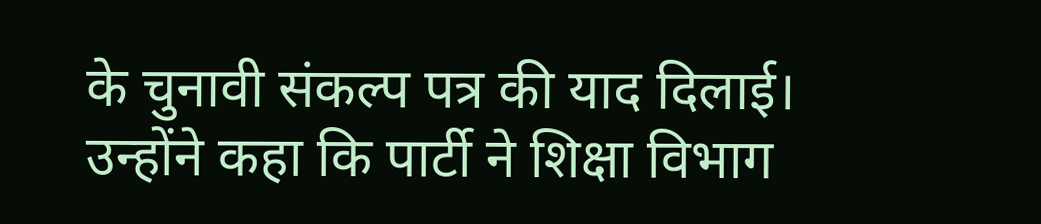के चुनावी संकल्प पत्र की याद दिलाई। उन्होंने कहा कि पार्टी ने शिक्षा विभाग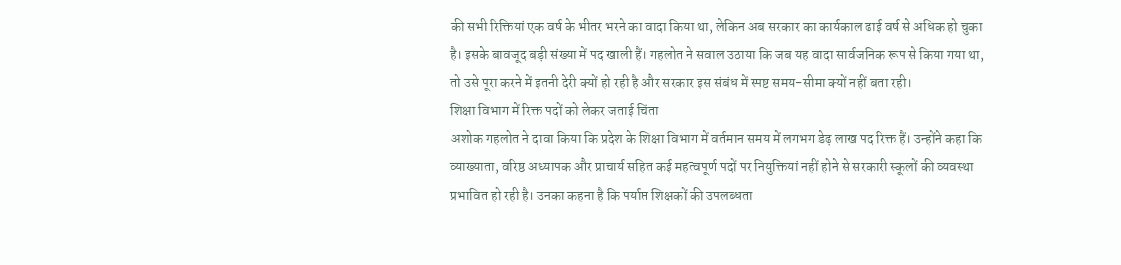की सभी रिक्तियां एक वर्ष के भीतर भरने का वादा किया था, लेकिन अब सरकार का कार्यकाल ढाई वर्ष से अधिक हो चुका है। इसके बावजूद बड़ी संख्या में पद खाली हैं। गहलोत ने सवाल उठाया कि जब यह वादा सार्वजनिक रूप से किया गया था, तो उसे पूरा करने में इतनी देरी क्यों हो रही है और सरकार इस संबंध में स्पष्ट समय-सीमा क्यों नहीं बता रही।
शिक्षा विभाग में रिक्त पदों को लेकर जताई चिंता
अशोक गहलोत ने दावा किया कि प्रदेश के शिक्षा विभाग में वर्तमान समय में लगभग डेढ़ लाख पद रिक्त हैं। उन्होंने कहा कि व्याख्याता, वरिष्ठ अध्यापक और प्राचार्य सहित कई महत्वपूर्ण पदों पर नियुक्तियां नहीं होने से सरकारी स्कूलों की व्यवस्था प्रभावित हो रही है। उनका कहना है कि पर्याप्त शिक्षकों की उपलब्धता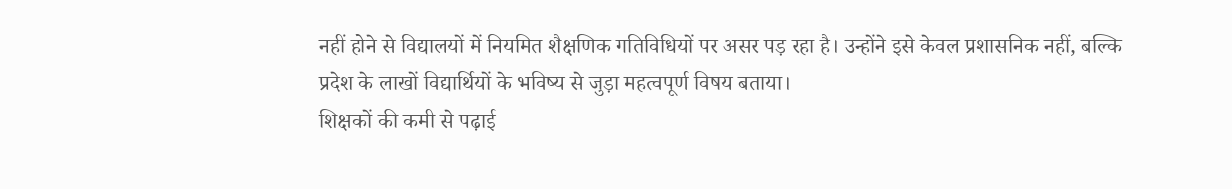नहीं होने से विद्यालयों में नियमित शैक्षणिक गतिविधियों पर असर पड़ रहा है। उन्होंने इसे केवल प्रशासनिक नहीं, बल्कि प्रदेश के लाखों विद्यार्थियों के भविष्य से जुड़ा महत्वपूर्ण विषय बताया।
शिक्षकों की कमी से पढ़ाई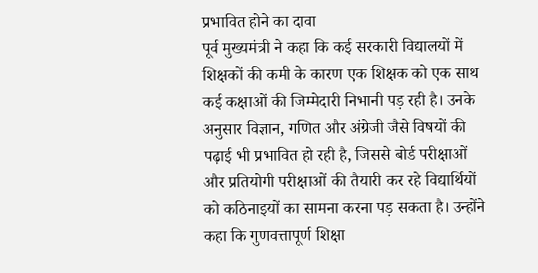प्रभावित होने का दावा
पूर्व मुख्यमंत्री ने कहा कि कई सरकारी विद्यालयों में शिक्षकों की कमी के कारण एक शिक्षक को एक साथ कई कक्षाओं की जिम्मेदारी निभानी पड़ रही है। उनके अनुसार विज्ञान, गणित और अंग्रेजी जैसे विषयों की पढ़ाई भी प्रभावित हो रही है, जिससे बोर्ड परीक्षाओं और प्रतियोगी परीक्षाओं की तैयारी कर रहे विद्यार्थियों को कठिनाइयों का सामना करना पड़ सकता है। उन्होंने कहा कि गुणवत्तापूर्ण शिक्षा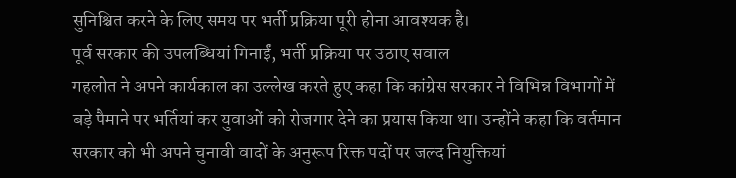सुनिश्चित करने के लिए समय पर भर्ती प्रक्रिया पूरी होना आवश्यक है।
पूर्व सरकार की उपलब्धियां गिनाईं, भर्ती प्रक्रिया पर उठाए सवाल
गहलोत ने अपने कार्यकाल का उल्लेख करते हुए कहा कि कांग्रेस सरकार ने विभिन्न विभागों में बड़े पैमाने पर भर्तियां कर युवाओं को रोजगार देने का प्रयास किया था। उन्होंने कहा कि वर्तमान सरकार को भी अपने चुनावी वादों के अनुरूप रिक्त पदों पर जल्द नियुक्तियां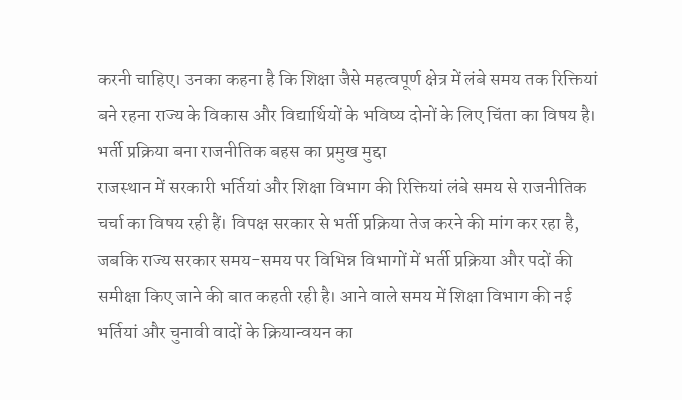करनी चाहिए। उनका कहना है कि शिक्षा जैसे महत्वपूर्ण क्षेत्र में लंबे समय तक रिक्तियां बने रहना राज्य के विकास और विद्यार्थियों के भविष्य दोनों के लिए चिंता का विषय है।
भर्ती प्रक्रिया बना राजनीतिक बहस का प्रमुख मुद्दा
राजस्थान में सरकारी भर्तियां और शिक्षा विभाग की रिक्तियां लंबे समय से राजनीतिक चर्चा का विषय रही हैं। विपक्ष सरकार से भर्ती प्रक्रिया तेज करने की मांग कर रहा है, जबकि राज्य सरकार समय-समय पर विभिन्न विभागों में भर्ती प्रक्रिया और पदों की समीक्षा किए जाने की बात कहती रही है। आने वाले समय में शिक्षा विभाग की नई भर्तियां और चुनावी वादों के क्रियान्वयन का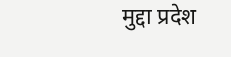मुद्दा प्रदेश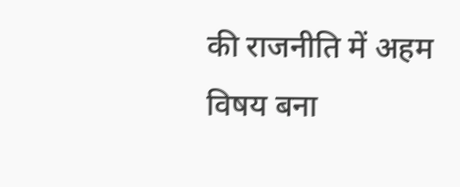की राजनीति में अहम विषय बना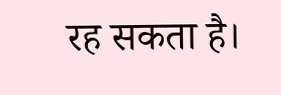रह सकता है।